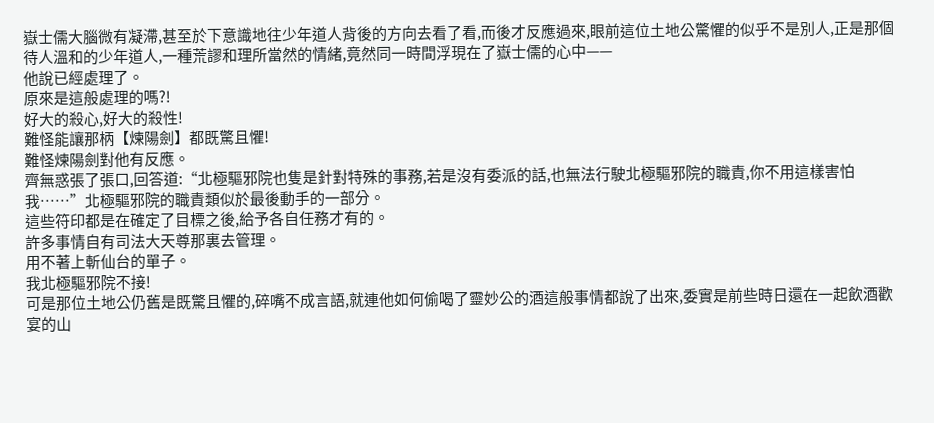嶽士儒大腦微有凝滯,甚至於下意識地往少年道人背後的方向去看了看,而後才反應過來,眼前這位土地公驚懼的似乎不是別人,正是那個待人溫和的少年道人,一種荒謬和理所當然的情緒,竟然同一時間浮現在了嶽士儒的心中——
他說已經處理了。
原來是這般處理的嗎?!
好大的殺心,好大的殺性!
難怪能讓那柄【煉陽劍】都既驚且懼!
難怪煉陽劍對他有反應。
齊無惑張了張口,回答道:“北極驅邪院也隻是針對特殊的事務,若是沒有委派的話,也無法行駛北極驅邪院的職責,你不用這樣害怕我……”北極驅邪院的職責類似於最後動手的一部分。
這些符印都是在確定了目標之後,給予各自任務才有的。
許多事情自有司法大天尊那裏去管理。
用不著上斬仙台的單子。
我北極驅邪院不接!
可是那位土地公仍舊是既驚且懼的,碎嘴不成言語,就連他如何偷喝了靈妙公的酒這般事情都說了出來,委實是前些時日還在一起飲酒歡宴的山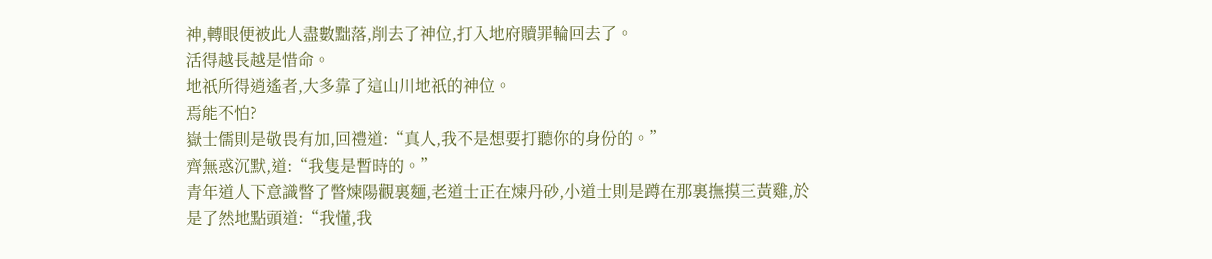神,轉眼便被此人盡數黜落,削去了神位,打入地府贖罪輪回去了。
活得越長越是惜命。
地祇所得逍遙者,大多靠了這山川地祇的神位。
焉能不怕?
嶽士儒則是敬畏有加,回禮道:“真人,我不是想要打聽你的身份的。”
齊無惑沉默,道:“我隻是暫時的。”
青年道人下意識瞥了瞥煉陽觀裏麵,老道士正在煉丹砂,小道士則是蹲在那裏撫摸三黃雞,於是了然地點頭道:“我懂,我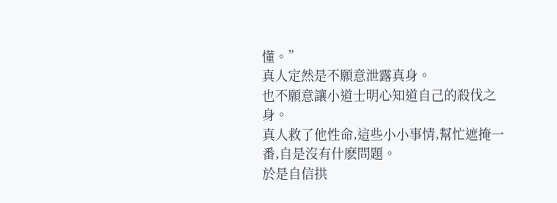懂。”
真人定然是不願意泄露真身。
也不願意讓小道士明心知道自己的殺伐之身。
真人救了他性命,這些小小事情,幫忙遮掩一番,自是沒有什麽問題。
於是自信拱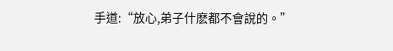手道:“放心,弟子什麽都不會說的。”